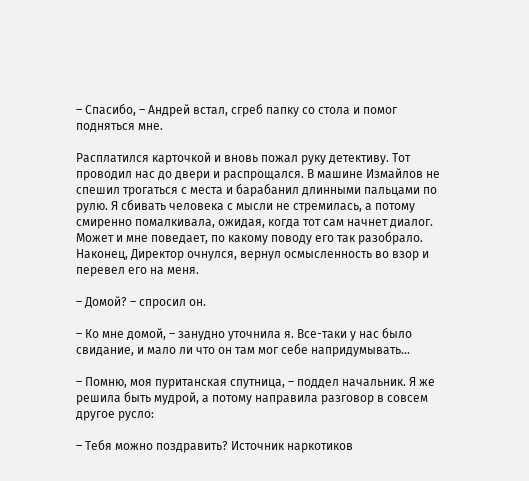– Спасибо, – Андрей встал, сгреб папку со стола и помог подняться мне.

Расплатился карточкой и вновь пожал руку детективу. Тот проводил нас до двери и распрощался. В машине Измайлов не спешил трогаться с места и барабанил длинными пальцами по рулю. Я сбивать человека с мысли не стремилась, а потому смиренно помалкивала, ожидая, когда тот сам начнет диалог. Может и мне поведает, по какому поводу его так разобрало. Наконец, Директор очнулся, вернул осмысленность во взор и перевел его на меня.

– Домой? – спросил он.

– Ко мне домой, – занудно уточнила я. Все-таки у нас было свидание, и мало ли что он там мог себе напридумывать…

– Помню, моя пуританская спутница, – поддел начальник. Я же решила быть мудрой, а потому направила разговор в совсем другое русло:

– Тебя можно поздравить? Источник наркотиков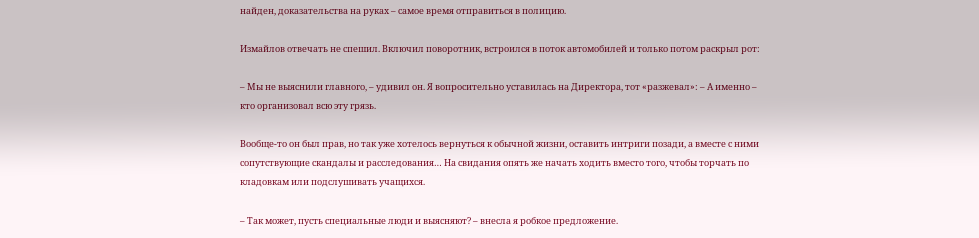найден, доказательства на руках – самое время отправиться в полицию.

Измайлов отвечать не спешил. Включил поворотник, встроился в поток автомобилей и только потом раскрыл рот:

– Мы не выяснили главного, – удивил он. Я вопросительно уставилась на Директора, тот «разжевал»: – А именно – кто организовал всю эту грязь.

Вообще-то он был прав, но так уже хотелось вернуться к обычной жизни, оставить интриги позади, а вместе с ними сопутствующие скандалы и расследования… На свидания опять же начать ходить вместо того, чтобы торчать по кладовкам или подслушивать учащихся.

– Так может, пусть специальные люди и выясняют? – внесла я робкое предложение.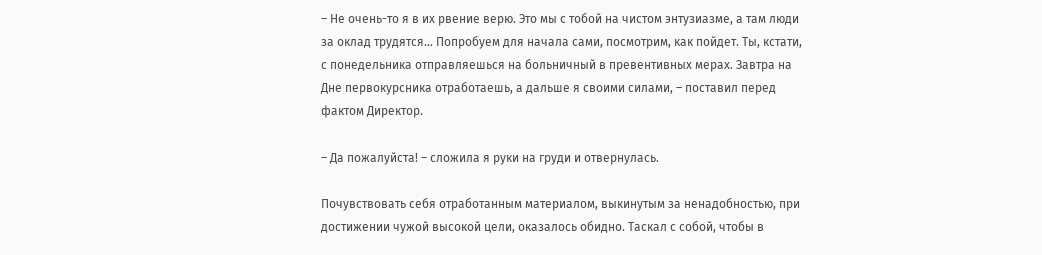– Не очень-то я в их рвение верю. Это мы с тобой на чистом энтузиазме, а там люди за оклад трудятся… Попробуем для начала сами, посмотрим, как пойдет. Ты, кстати, с понедельника отправляешься на больничный в превентивных мерах. Завтра на Дне первокурсника отработаешь, а дальше я своими силами, – поставил перед фактом Директор.

– Да пожалуйста! – сложила я руки на груди и отвернулась.

Почувствовать себя отработанным материалом, выкинутым за ненадобностью, при достижении чужой высокой цели, оказалось обидно. Таскал с собой, чтобы в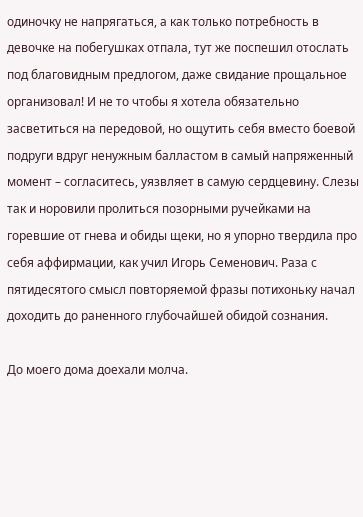одиночку не напрягаться, а как только потребность в девочке на побегушках отпала, тут же поспешил отослать под благовидным предлогом, даже свидание прощальное организовал! И не то чтобы я хотела обязательно засветиться на передовой, но ощутить себя вместо боевой подруги вдруг ненужным балластом в самый напряженный момент – согласитесь, уязвляет в самую сердцевину. Слезы так и норовили пролиться позорными ручейками на горевшие от гнева и обиды щеки, но я упорно твердила про себя аффирмации, как учил Игорь Семенович. Раза с пятидесятого смысл повторяемой фразы потихоньку начал доходить до раненного глубочайшей обидой сознания.

До моего дома доехали молча.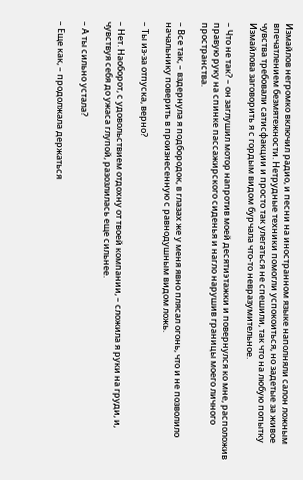Измайлов негромко включил радио, и песни на иностранном языке наполняли салон ложным впечатлением безмятежности. Нетрудные техники помогли успокоиться, но задетые за живое чувства требовали сатисфакции и просто так улегаться не спешили, так что на любую попытку Измайлова заговорить я с гордым видом бурчала что-то невразумительное.

– Что не так? – он заглушил мотор напротив моей десятиэтажки и повернулся ко мне, расположив правую руку на спинке пассажирского сиденья и нагло нарушив границы моего личного пространства.

– Все так, – вздернула я подбородок, в глазах же у меня явно плясал огонь, что и не позволило начальнику поверить в произнесенную с равнодушным видом ложь.

– Ты из-за отпуска, верно?

– Нет. Наоборот, с удовольствием отдохну от твоей компании, – сложила я руки на груди, и, чувствуя себя до ужаса глупой, разозлилась еще сильнее.

– А ты сильно устала?

– Еще как, – продолжала держаться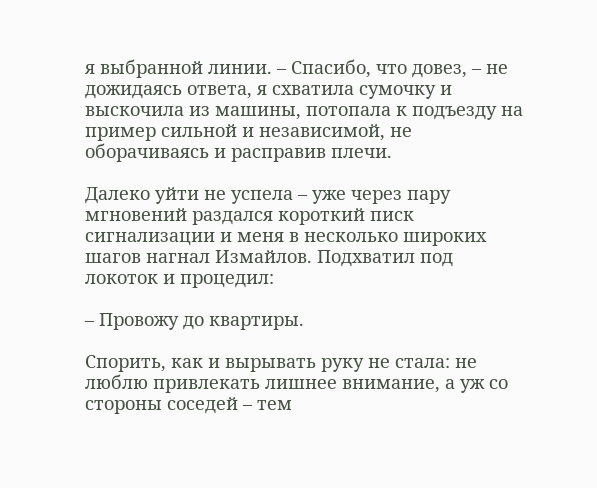я выбранной линии. – Спасибо, что довез, – не дожидаясь ответа, я схватила сумочку и выскочила из машины, потопала к подъезду на пример сильной и независимой, не оборачиваясь и расправив плечи.

Далеко уйти не успела – уже через пару мгновений раздался короткий писк сигнализации и меня в несколько широких шагов нагнал Измайлов. Подхватил под локоток и процедил:

– Провожу до квартиры.

Спорить, как и вырывать руку не стала: не люблю привлекать лишнее внимание, а уж со стороны соседей – тем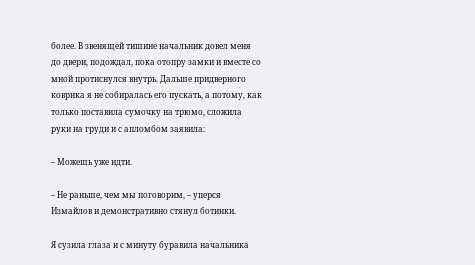более. В звенящей тишине начальник довел меня до двери, подождал, пока отопру замки и вместе со мной протиснулся внутрь. Дальше придверного коврика я не собиралась его пускать, а потому, как только поставила сумочку на трюмо, сложила руки на груди и с апломбом заявила:

– Можешь уже идти.

– Не раньше, чем мы поговорим, – уперся Измайлов и демонстративно стянул ботинки.

Я сузила глаза и с минуту буравила начальника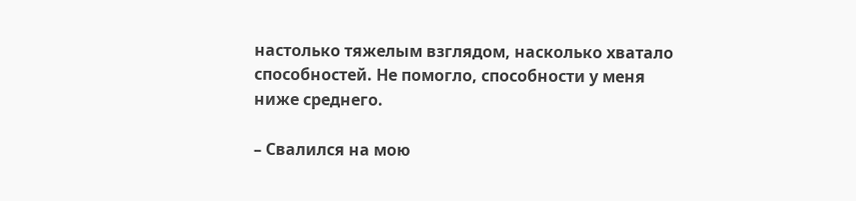настолько тяжелым взглядом, насколько хватало способностей. Не помогло, способности у меня ниже среднего.

– Свалился на мою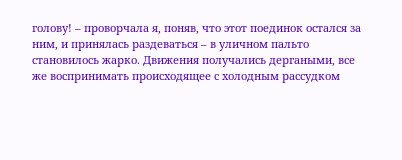голову! – проворчала я, поняв, что этот поединок остался за ним, и принялась раздеваться – в уличном пальто становилось жарко. Движения получались дергаными, все же воспринимать происходящее с холодным рассудком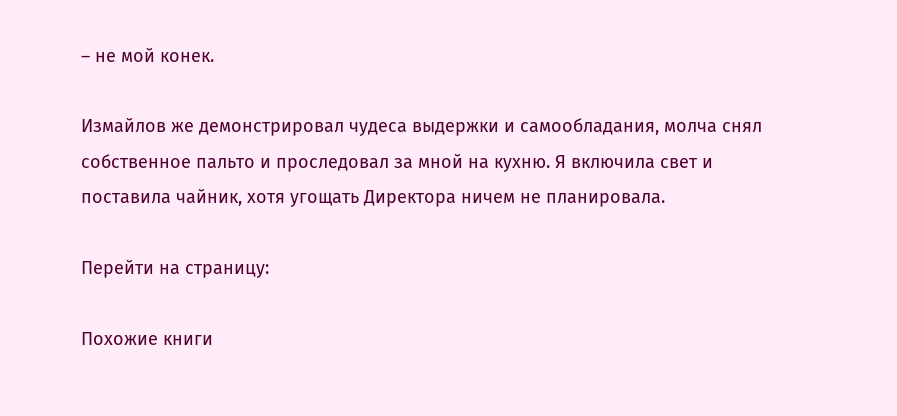– не мой конек.

Измайлов же демонстрировал чудеса выдержки и самообладания, молча снял собственное пальто и проследовал за мной на кухню. Я включила свет и поставила чайник, хотя угощать Директора ничем не планировала.

Перейти на страницу:

Похожие книги